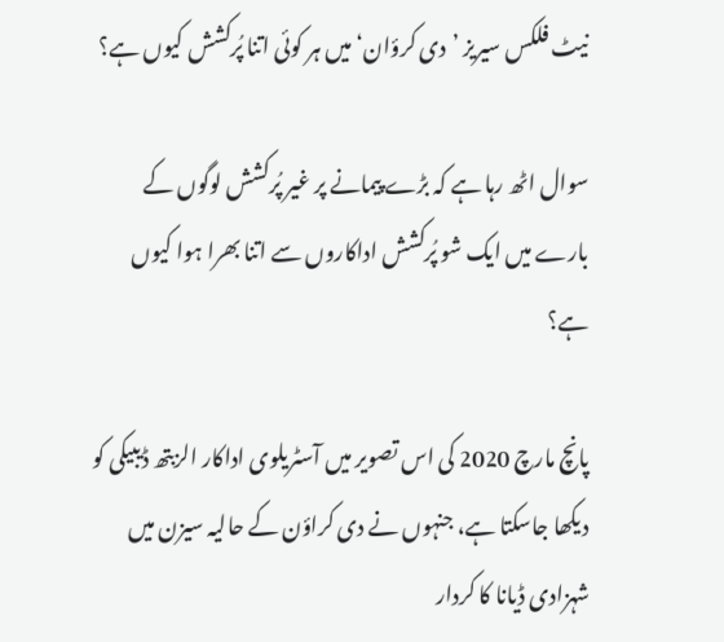نیٹ فلکس سیریز ’دی کرؤان‘ میں ہر کوئی اتنا پُرکشش کیوں ہے؟

سوال اٹھ رہا ہے کہ بڑے پیمانے پر غیر پُرکشش لوگوں کے بارے میں ایک شو پُرکشش اداکاروں سے اتنا بھرا ہوا کیوں ہے؟

پانچ مارچ 2020 کی اس تصویر میں آسٹریلوی اداکار الزبتھ ڈیبیکی کو دیکھا جاسکتا ہے، جنہوں نے دی کراؤن کے حالیہ سیزن میں شہزادی ڈیانا کا کردار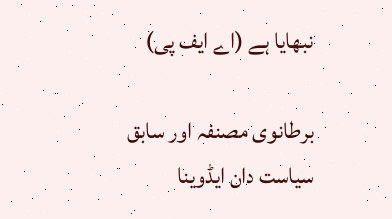نبھایا ہے (اے ایف پی)

برطانوی مصنفہ اور سابق سیاست دان ایڈوینا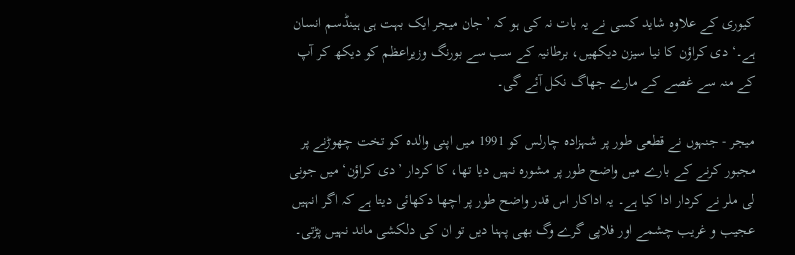کیوری کے علاوہ شاید کسی نے یہ بات نہ کی ہو کہ ’جان میجر ایک بہت ہی ہینڈسم انسان ہے۔‘ دی کراؤن کا نیا سیزن دیکھیں، برطانیہ کے سب سے بورنگ وزیراعظم کو دیکھ کر آپ کے منہ سے غصے کے مارے جھاگ نکل آئے گی۔

میجر - جنہوں نے قطعی طور پر شہزادہ چارلس کو 1991 میں اپنی والدہ کو تخت چھوڑنے پر مجبور کرنے کے بارے میں واضح طور پر مشورہ نہیں دیا تھا، کا کردار ’دی کراؤن‘ میں جونی لی ملر نے کردار ادا کیا ہے۔ یہ اداکار اس قدر واضح طور پر اچھا دکھائی دیتا ہے کہ اگر انہیں عجیب و غریب چشمے اور فلاپی گرے وگ بھی پہنا دیں تو ان کی دلکشی ماند نہیں پڑتی۔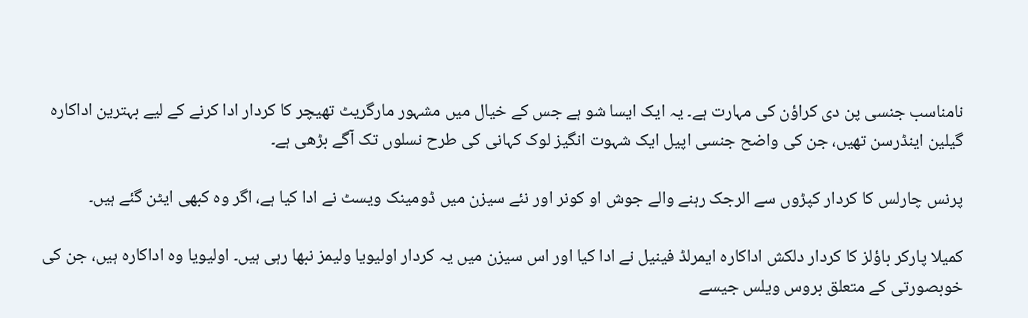نامناسب جنسی پن دی کراؤن کی مہارت ہے۔ یہ ایک ایسا شو ہے جس کے خیال میں مشہور مارگریٹ تھیچر کا کردار ادا کرنے کے لیے بہترین اداکارہ گیلین اینڈرسن تھیں، جن کی واضح جنسی اپیل ایک شہوت انگیز لوک کہانی کی طرح نسلوں تک آگے بڑھی ہے۔

پرنس چارلس کا کردار کپڑوں سے الرجک رہنے والے جوش او کونر اور نئے سیزن میں ڈومینک ویسٹ نے ادا کیا ہے، اگر وہ کبھی ایٹن گئے ہیں۔

کمیلا پارکر باؤلز کا کردار دلکش اداکارہ ایمرلڈ فینیل نے ادا کیا اور اس سیزن میں یہ کردار اولیویا ولیمز نبھا رہی ہیں۔ اولیویا وہ اداکارہ ہیں، جن کی خوبصورتی کے متعلق بروس ویلس جیسے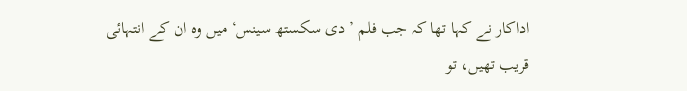اداکار نے کہا تھا کہ جب فلم ’دی سکستھ سینس‘ میں وہ ان کے انتہائی قریب تھیں، تو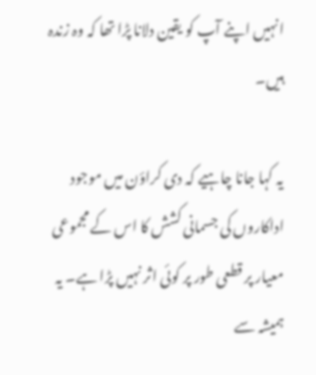انہیں اپنے آپ کو یقین دلانا پڑا تھا کہ وہ زندہ ہیں۔

یہ کہا جانا چاہیے کہ دی کراؤن میں موجود اداکاروں کی جسمانی کشش کا اس کے مجموعی معیار پر قطعی طور پر کوئی اثر نہیں پڑا ہے۔ یہ ہمیشہ سے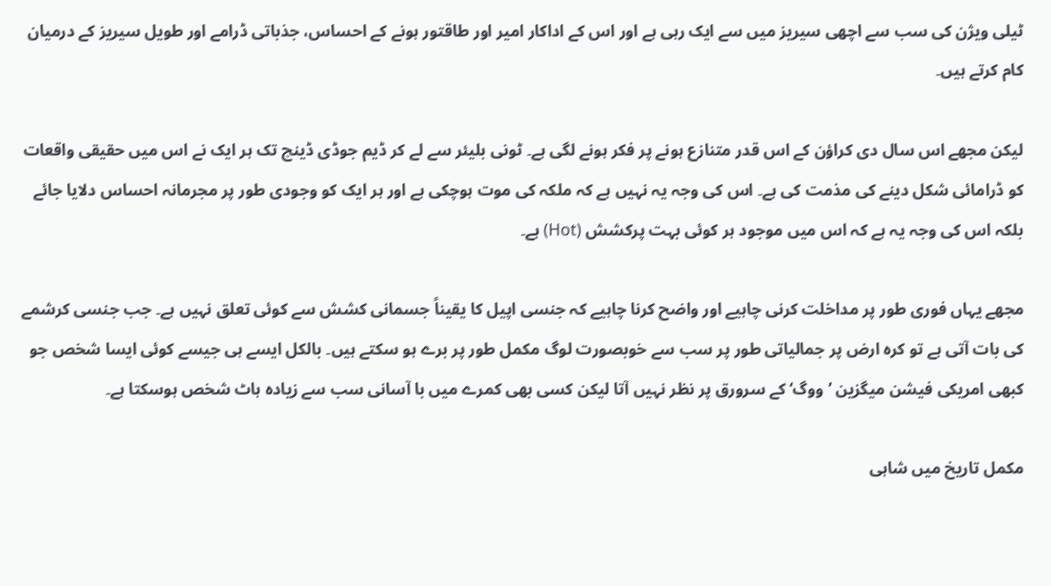ٹیلی ویژن کی سب سے اچھی سیریز میں سے ایک رہی ہے اور اس کے اداکار امیر اور طاقتور ہونے کے احساس، جذباتی ڈرامے اور طویل سیریز کے درمیان کام کرتے ہیں۔

لیکن مجھے اس سال دی کراؤن کے اس قدر متنازع ہونے پر فکر ہونے لگی ہے۔ ٹونی بلیئر سے لے کر ڈیم جوڈی ڈینچ تک ہر ایک نے اس میں حقیقی واقعات کو ڈرامائی شکل دینے کی مذمت کی ہے۔ اس کی وجہ یہ نہیں ہے کہ ملکہ کی موت ہوچکی ہے اور ہر ایک کو وجودی طور پر مجرمانہ احساس دلایا جائے بلکہ اس کی وجہ یہ ہے کہ اس میں موجود ہر کوئی بہت پرکشش (Hot) ہے۔

مجھے یہاں فوری طور پر مداخلت کرنی چاہیے اور واضح کرنا چاہیے کہ جنسی اپیل کا یقیناً جسمانی کشش سے کوئی تعلق نہیں ہے۔ جب جنسی کرشمے کی بات آتی ہے تو کرہ ارض پر جمالیاتی طور پر سب سے خوبصورت لوگ مکمل طور پر برے ہو سکتے ہیں۔ بالکل ایسے ہی جیسے کوئی ایسا شخص جو کبھی امریکی فیشن میگزین ’ووگ‘ کے سرورق پر نظر نہیں آتا لیکن کسی بھی کمرے میں با آسانی سب سے زیادہ ہاٹ شخص ہوسکتا ہے۔

مکمل تاریخ میں شاہی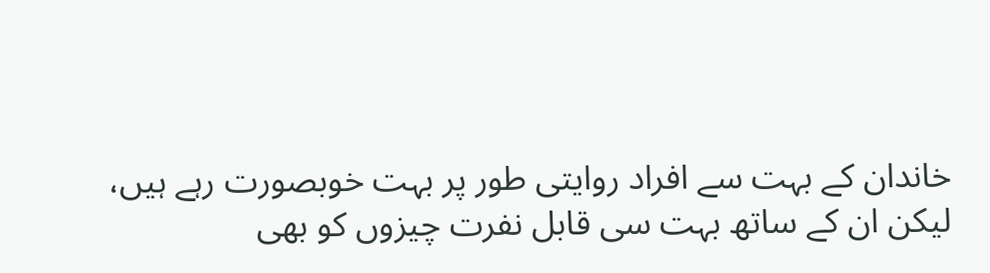خاندان کے بہت سے افراد روایتی طور پر بہت خوبصورت رہے ہیں، لیکن ان کے ساتھ بہت سی قابل نفرت چیزوں کو بھی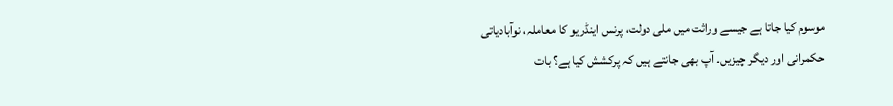موسوم کیا جاتا ہے جیسے وراثت میں ملی دولت، پرنس اینڈریو کا معاملہ، نوآبادیاتی حکمرانی اور دیگر چیزیں۔ آپ بھی جانتے ہیں کہ پرکشش کیا ہے؟ بات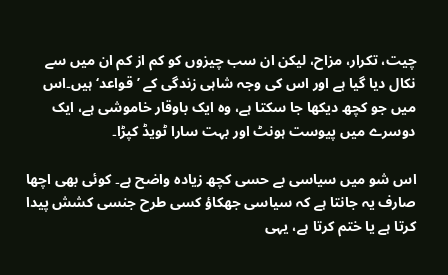چیت، تکرار، مزاح، لیکن ان سب چیزوں کو کم از کم ان میں سے نکال دیا گیا ہے اور اس کی وجہ شاہی زندگی کے ’قواعد‘ ہیں۔اس میں جو کچھ دیکھا جا سکتا ہے، وہ ایک باوقار خاموشی ہے، ایک دوسرے میں پیوست ہونٹ اور بہت سارا ٹویڈ کپڑا۔

اس شو میں سیاسی بے حسی کچھ زیادہ واضح ہے۔ کوئی بھی اچھا صارف یہ جانتا ہے کہ سیاسی جھکاؤ کسی طرح جنسی کشش پیدا کرتا ہے یا ختم کرتا ہے، یہی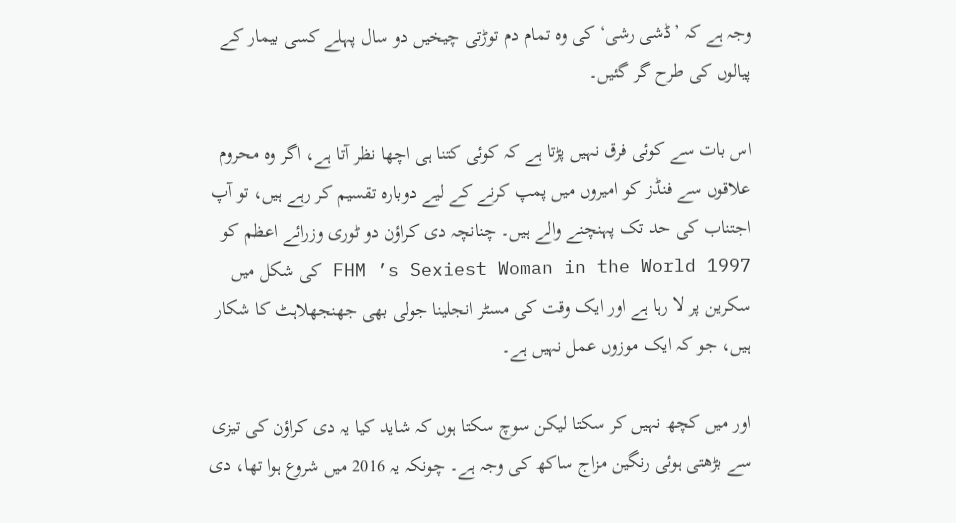وجہ ہے کہ ’ڈشی رشی‘ کی وہ تمام دم توڑتی چیخیں دو سال پہلے کسی بیمار کے پیالوں کی طرح گر گئیں۔

اس بات سے کوئی فرق نہیں پڑتا ہے کہ کوئی کتنا ہی اچھا نظر آتا ہے، اگر وہ محروم علاقوں سے فنڈز کو امیروں میں پمپ کرنے کے لیے دوبارہ تقسیم کر رہے ہیں، تو آپ اجتناب کی حد تک پہنچنے والے ہیں۔ چنانچہ دی کراؤن دو ٹوری وزرائے اعظم کو FHM ’s Sexiest Woman in the World 1997 کی شکل میں سکرین پر لا رہا ہے اور ایک وقت کی مسٹر انجلینا جولی بھی جھنجھلاہٹ کا شکار ہیں، جو کہ ایک موزوں عمل نہیں ہے۔

اور میں کچھ نہیں کر سکتا لیکن سوچ سکتا ہوں کہ شاید کیا یہ دی کراؤن کی تیزی سے بڑھتی ہوئی رنگین مزاج ساکھ کی وجہ ہے۔ چونکہ یہ 2016 میں شروع ہوا تھا، دی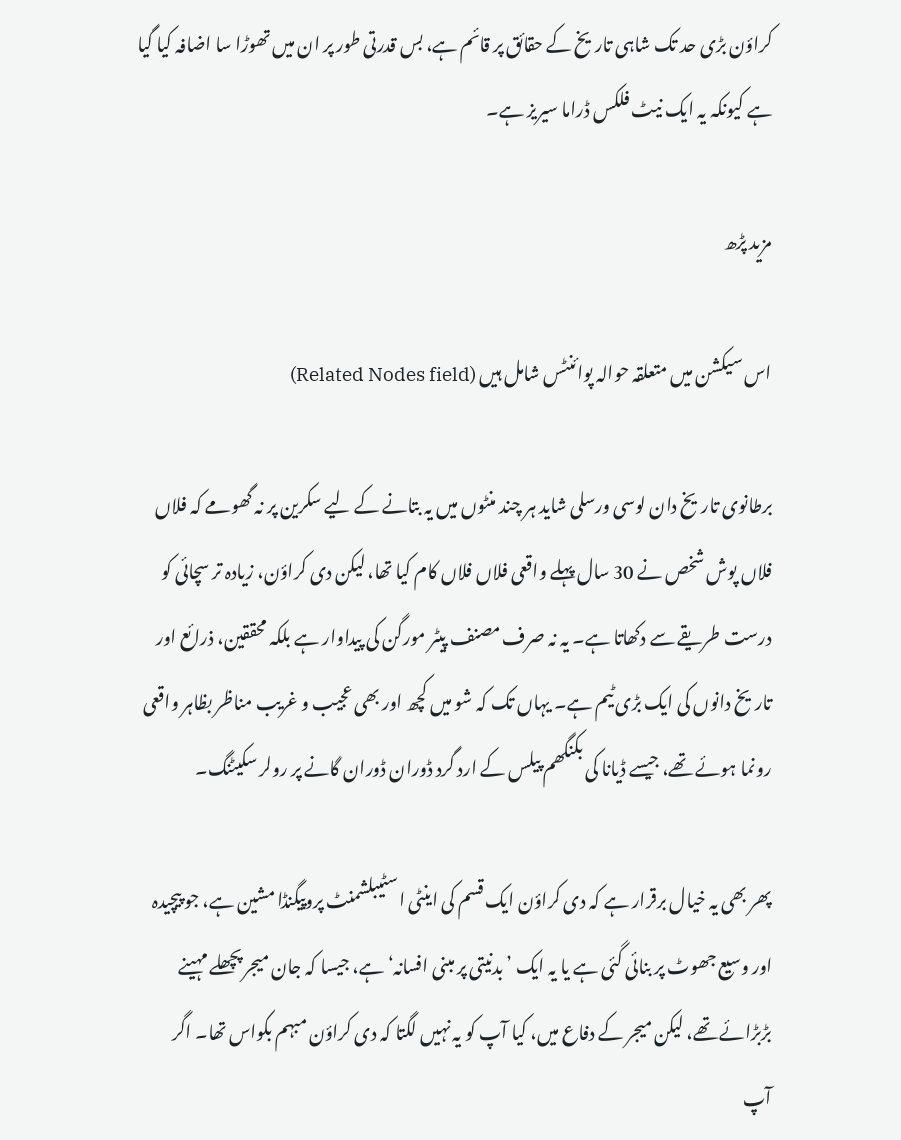کراؤن بڑی حد تک شاہی تاریخ کے حقائق پر قائم ہے، بس قدرتی طور پر ان میں تھوڑا سا اضافہ کیا گیا ہے کیونکہ یہ ایک نیٹ فلکس ڈراما سیریز ہے۔

مزید پڑھ

اس سیکشن میں متعلقہ حوالہ پوائنٹس شامل ہیں (Related Nodes field)

برطانوی تاریخ دان لوسی ورسلی شاید ہر چند منٹوں میں یہ بتانے کے لیے سکرین پر نہ گھومے کہ فلاں فلاں پوش شخص نے 30 سال پہلے واقعی فلاں فلاں کام کیا تھا، لیکن دی کراؤن، زیادہ تر سچائی کو درست طریقے سے دکھاتا ہے۔ یہ نہ صرف مصنف پیٹر مورگن کی پیداوار ہے بلکہ محققین، ذرائع اور تاریخ دانوں کی ایک بڑی ٹیم ہے۔ یہاں تک کہ شو میں کچھ اور بھی عجیب و غریب مناظر بظاہر واقعی رونما ہوئے تھے، جیسے ڈیانا کی بکنگھم پیلس کے ارد گرد ڈوران ڈوران گانے پر رولر سکیٹنگ۔

پھر بھی یہ خیال برقرار ہے کہ دی کراؤن ایک قسم کی اینٹی اسٹیبلشمنٹ پروپیگنڈا مشین ہے، جو پیچیدہ اور وسیع جھوٹ پر بنائی گئی ہے یا یہ ایک ’بدنیتی پر مبنی افسانہ‘ ہے، جیسا کہ جان میجر پچھلے مہینے بڑبڑائے تھے، لیکن میجر کے دفاع میں، کیا آپ کو یہ نہیں لگتا کہ دی کراؤن مبہم بکواس تھا۔ اگر آپ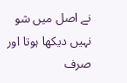نے اصل میں شو نہیں دیکھا ہوتا اور صرف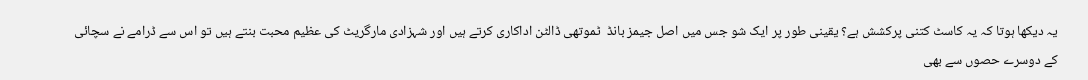یہ دیکھا ہوتا کہ یہ کاسٹ کتنی پرکشش ہے؟ یقینی طور پر ایک شو جس میں اصل جیمز بانڈ  ٹموتھی ڈالٹن اداکاری کرتے ہیں اور شہزادی مارگریٹ کی عظیم محبت بنتے ہیں تو اس سے ڈرامے نے سچائی کے دوسرے حصوں سے بھی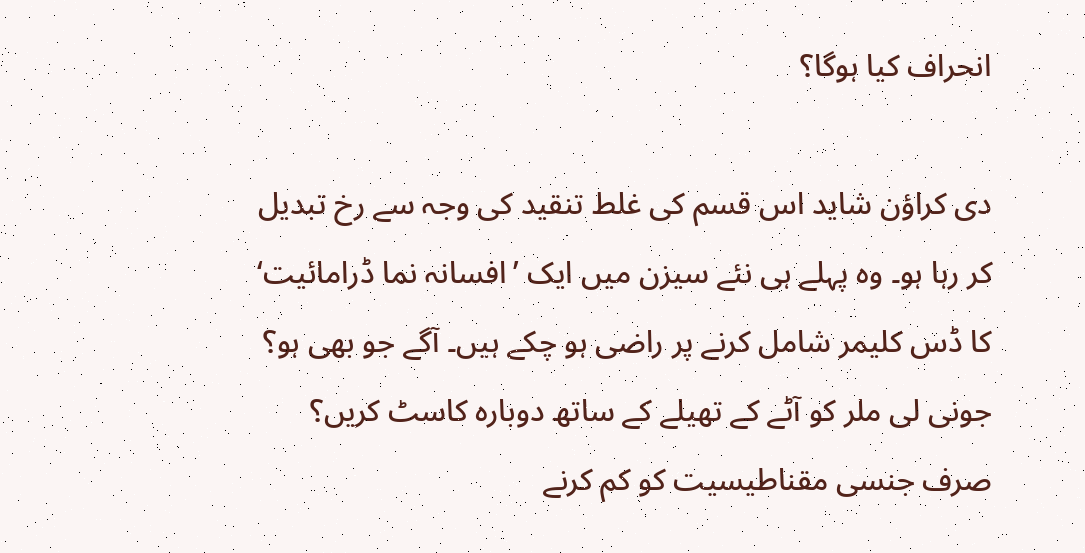انحراف کیا ہوگا؟

دی کراؤن شاید اس قسم کی غلط تنقید کی وجہ سے رخ تبدیل کر رہا ہو۔ وہ پہلے ہی نئے سیزن میں ایک ’افسانہ نما ڈرامائیت‘ کا ڈس کلیمر شامل کرنے پر راضی ہو چکے ہیں۔ آگے جو بھی ہو؟ جونی لی ملر کو آٹے کے تھیلے کے ساتھ دوبارہ کاسٹ کریں؟ صرف جنسی مقناطیسیت کو کم کرنے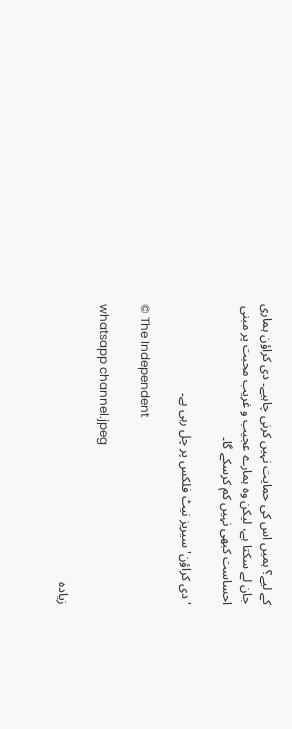کے لیے؟ ہمیں اس کی حمایت نہیں کرنی چاہیے۔ دی کراؤن ہماری جان لے سکتا ہے، لیکن وہ ہمارے عجیب و غریب محبت پر مبنی احساست کبھی نہیں کم کرسکے گا۔

'دی کراؤن' سیریز نیٹ فلکس پر چل رہی ہے۔

© The Independent

whatsapp channel.jpeg

زیادہ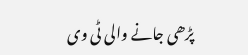پڑھی جانے والی ٹی وی